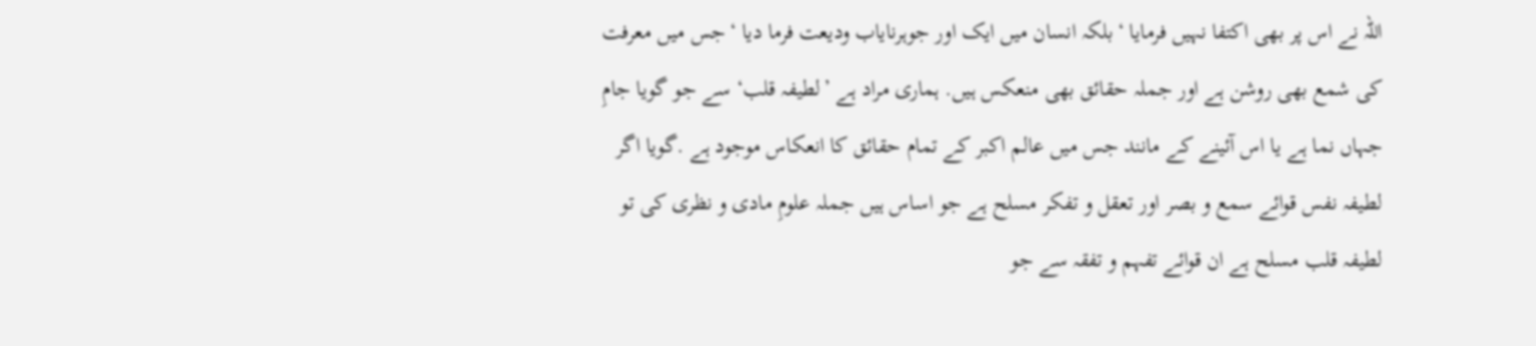اللہ نے اس پر بھی اکتفا نہیں فرمایا ‘بلکہ انسان میں ایک اور جوہرنایاب ودیعت فرما دیا ‘جس میں معرفت کی شمع بھی روشن ہے اور جملہ حقائق بھی منعکس ہیں. ہماری مراد ہے ’لطیفہ قلب‘ سے جو گویا جامِ جہاں نما ہے یا اس آئینے کے مانند جس میں عالم اکبر کے تمام حقائق کا انعکاس موجود ہے .گویا اگر لطیفہ نفس قوائے سمع و بصر اور تعقل و تفکر مسلح ہے جو اساس ہیں جملہ علومِ مادی و نظری کی تو لطیفہ قلب مسلح ہے ان قوائے تفہم و تفقہ سے جو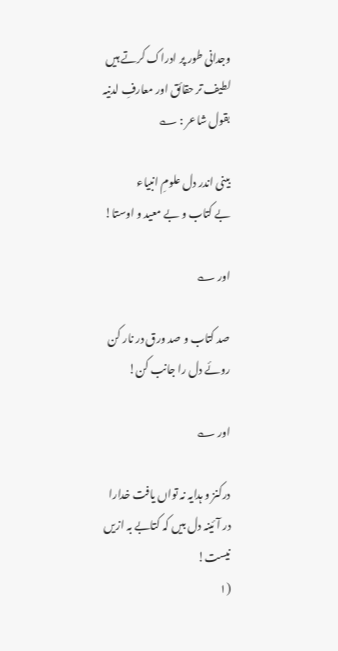وجدانی طور پر ادراک کرتے ہیں لطیف تر حقائق اور معارفِ لدنیہ بقول شاعر : ؎

بینی اندر دل علومِ انبیاء
بے کتاب و بے معید و اوستا!

اور ؎

صد کتاب و صد ورق در نار کن
روئے دل را جانب کن!

اور ؎

درکنز و ہدایہ نہ تواں یافت خدارا
در آئینہ دل بیں کہ کتابے بہ ازیں نیست!
(۱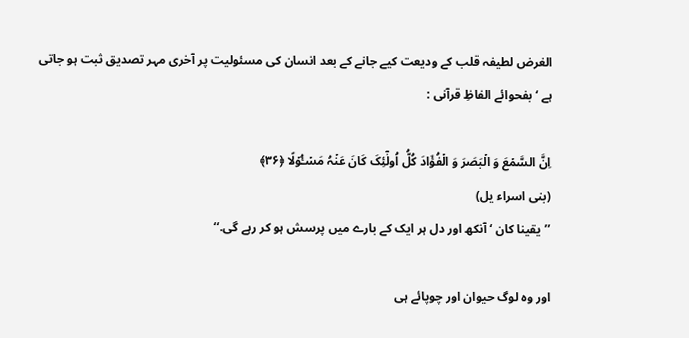الغرض لطیفہ قلب کے ودیعت کیے جانے کے بعد انسان کی مسئولیت پر آخری مہر تصدیق ثبت ہو جاتی ہے ‘بفحوائے الفاظِ قرآنی :

اِنَّ السَّمۡعَ وَ الۡبَصَرَ وَ الۡفُؤَادَ کُلُّ اُولٰٓئِکَ کَانَ عَنۡہُ مَسۡـُٔوۡلًا ﴿۳۶﴾
(بنی اسراء یل)
’’یقینا کان ‘آنکھ اور دل ہر ایک کے بارے میں پرسش ہو کر رہے گی.‘‘

اور وہ لوگ حیوان اور چوپائے ہی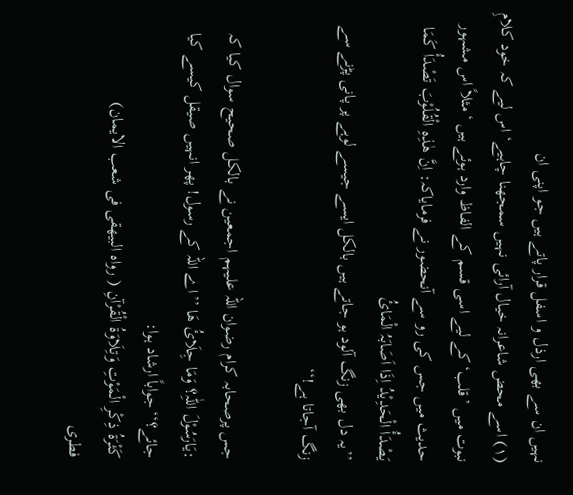نہیں ان سے بھی ارذل و اسفل قرار پاتے ہیں جو اپنی ان
(۱) اسے محض شاعرانہ خیال آرائی نہیں سمجھنا چاہیے‘ اس لیے کہ خود کلامِ نبوت میں ’قلب‘ کے لیے اسی قسم کے الفاظ وارد ہوئے ہیں ‘مثلاً اس مشہور حدیث میں جس کی رو سے آنحضور نے فرمایاکہ: اِنَّ ھٰذِہِ الْقُلُوْبَ تَصْدَأُ کَمَا یَصْدَأُ الْحَدِیْدُ اِذَا اَصَابَہُ الْمَائُ
’’یہ دل بھی زنگ آلود ہو جاتے ہیں بالکل ایسے جیسے لوہے پر پانی پڑنے سے زنگ آجاتا ہے!‘‘

جس پرصحابہ کرام رضوان اللہ علیہم اجمعین نے بالکل صحیح سوال کیا کہ
:یَارَسُوْلَ اللّٰہِ؟ وَمَا جِلَائُ ھَا ’’اے اللہ کے رسول! پھر انہیں صیقل کیسے کیا جائے؟‘‘جواباً ارشاد ہوا:
کَثْرَۃُ ذِکْرِ الْمَوْتِ وَتِلَاوَۃُ الْقُرْآنِ ( رواہ البیھقی فی شعب الایمان)
فطری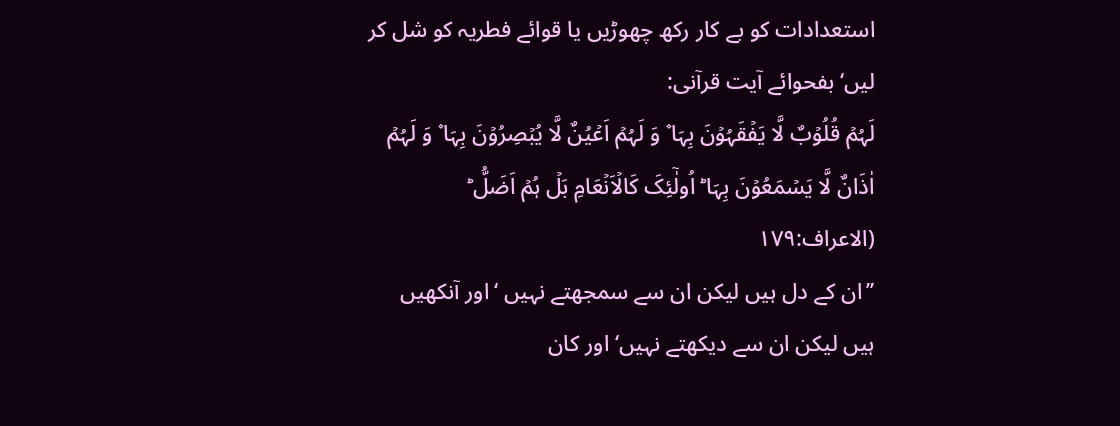استعدادات کو بے کار رکھ چھوڑیں یا قوائے فطریہ کو شل کر لیں‘ بفحوائے آیت قرآنی:
لَہُمۡ قُلُوۡبٌ لَّا یَفۡقَہُوۡنَ بِہَا ۫ وَ لَہُمۡ اَعۡیُنٌ لَّا یُبۡصِرُوۡنَ بِہَا ۫ وَ لَہُمۡ اٰذَانٌ لَّا یَسۡمَعُوۡنَ بِہَا ؕ اُولٰٓئِکَ کَالۡاَنۡعَامِ بَلۡ ہُمۡ اَضَلُّ ؕ
(الاعراف:۱۷۹
’’ان کے دل ہیں لیکن ان سے سمجھتے نہیں ‘اور آنکھیں ہیں لیکن ان سے دیکھتے نہیں‘ اور کان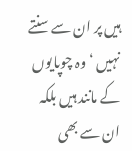ہیں پر ان سے سنتے نہیں ‘وہ چوپایوں کے مانند ہیں بلکہ ان سے بھی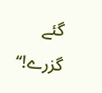گئے گزرے!‘‘